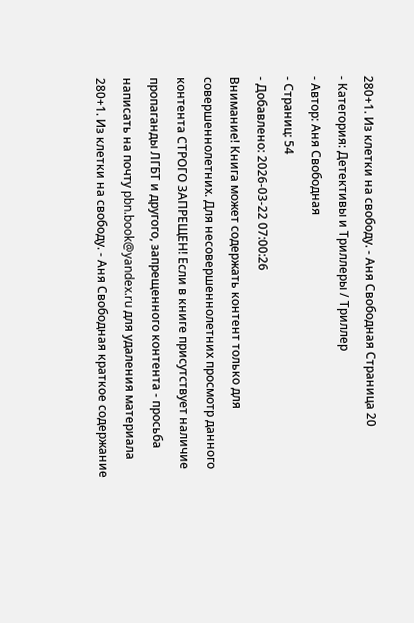280+1. Из клетки на свободу. - Аня Свободная Страница 20
- Категория: Детективы и Триллеры / Триллер
- Автор: Аня Свободная
- Страниц: 54
- Добавлено: 2026-03-22 07:00:26
Внимание! Книга может содержать контент только для совершеннолетних. Для несовершеннолетних просмотр данного контента СТРОГО ЗАПРЕЩЕН! Если в книге присутствует наличие пропаганды ЛГБТ и другого, запрещенного контента - просьба написать на почту pbn.book@yandex.ru для удаления материала
280+1. Из клетки на свободу. - Аня Свободная краткое содержание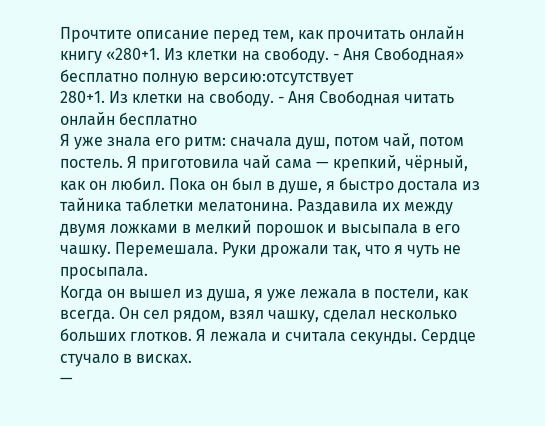Прочтите описание перед тем, как прочитать онлайн книгу «280+1. Из клетки на свободу. - Аня Свободная» бесплатно полную версию:отсутствует
280+1. Из клетки на свободу. - Аня Свободная читать онлайн бесплатно
Я уже знала его ритм: сначала душ, потом чай, потом постель. Я приготовила чай сама — крепкий, чёрный, как он любил. Пока он был в душе, я быстро достала из тайника таблетки мелатонина. Раздавила их между двумя ложками в мелкий порошок и высыпала в его чашку. Перемешала. Руки дрожали так, что я чуть не просыпала.
Когда он вышел из душа, я уже лежала в постели, как всегда. Он сел рядом, взял чашку, сделал несколько больших глотков. Я лежала и считала секунды. Сердце стучало в висках.
—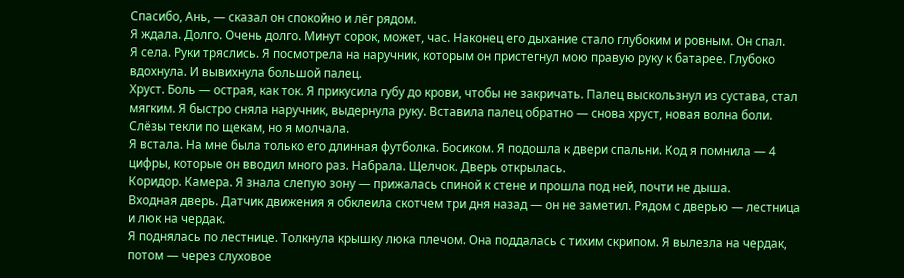Спасибо, Ань, — сказал он спокойно и лёг рядом.
Я ждала. Долго. Очень долго. Минут сорок, может, час. Наконец его дыхание стало глубоким и ровным. Он спал.
Я села. Руки тряслись. Я посмотрела на наручник, которым он пристегнул мою правую руку к батарее. Глубоко вдохнула. И вывихнула большой палец.
Хруст. Боль — острая, как ток. Я прикусила губу до крови, чтобы не закричать. Палец выскользнул из сустава, стал мягким. Я быстро сняла наручник, выдернула руку. Вставила палец обратно — снова хруст, новая волна боли. Слёзы текли по щекам, но я молчала.
Я встала. На мне была только его длинная футболка. Босиком. Я подошла к двери спальни. Код я помнила — 4 цифры, которые он вводил много раз. Набрала. Щелчок. Дверь открылась.
Коридор. Камера. Я знала слепую зону — прижалась спиной к стене и прошла под ней, почти не дыша.
Входная дверь. Датчик движения я обклеила скотчем три дня назад — он не заметил. Рядом с дверью — лестница и люк на чердак.
Я поднялась по лестнице. Толкнула крышку люка плечом. Она поддалась с тихим скрипом. Я вылезла на чердак, потом — через слуховое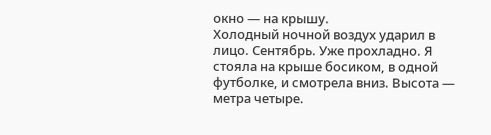окно — на крышу.
Холодный ночной воздух ударил в лицо. Сентябрь. Уже прохладно. Я стояла на крыше босиком, в одной футболке, и смотрела вниз. Высота — метра четыре.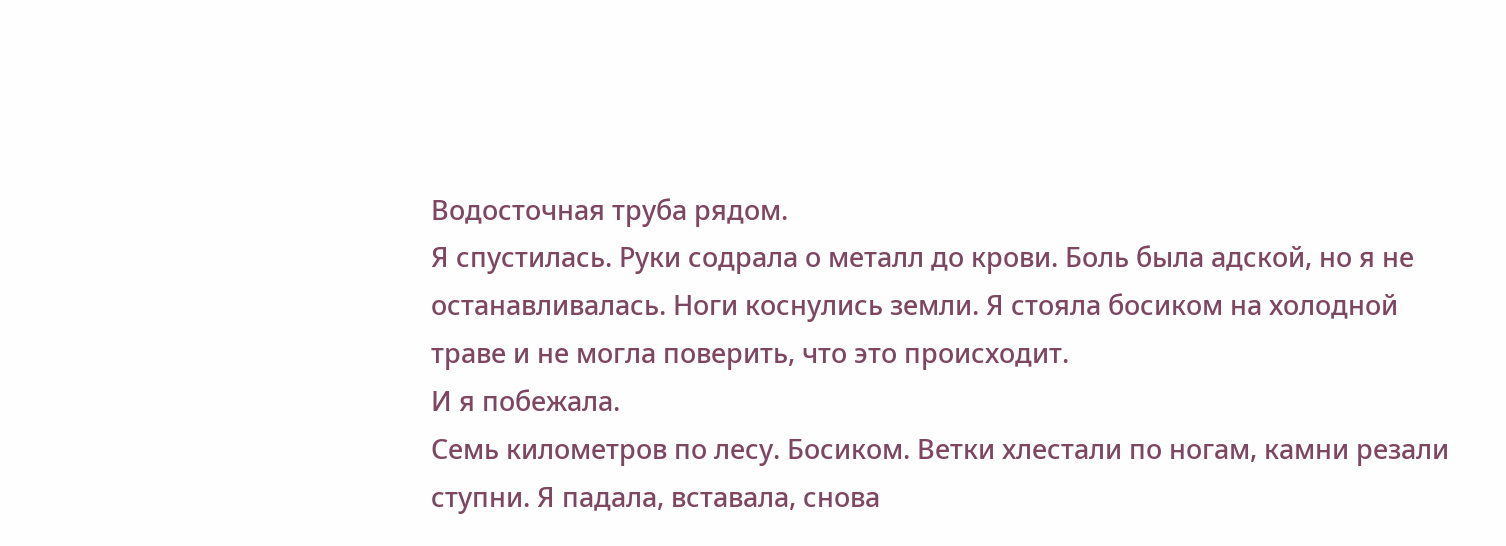Водосточная труба рядом.
Я спустилась. Руки содрала о металл до крови. Боль была адской, но я не останавливалась. Ноги коснулись земли. Я стояла босиком на холодной траве и не могла поверить, что это происходит.
И я побежала.
Семь километров по лесу. Босиком. Ветки хлестали по ногам, камни резали ступни. Я падала, вставала, снова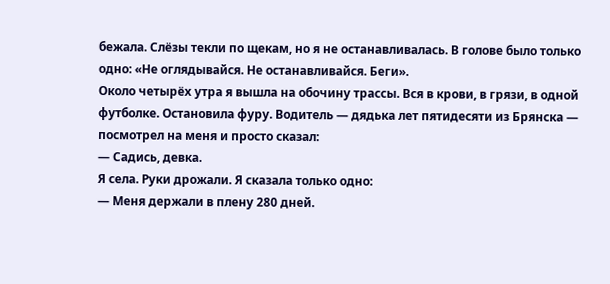бежала. Слёзы текли по щекам, но я не останавливалась. В голове было только одно: «Не оглядывайся. Не останавливайся. Беги».
Около четырёх утра я вышла на обочину трассы. Вся в крови, в грязи, в одной футболке. Остановила фуру. Водитель — дядька лет пятидесяти из Брянска — посмотрел на меня и просто сказал:
— Садись, девка.
Я села. Руки дрожали. Я сказала только одно:
— Меня держали в плену 280 дней.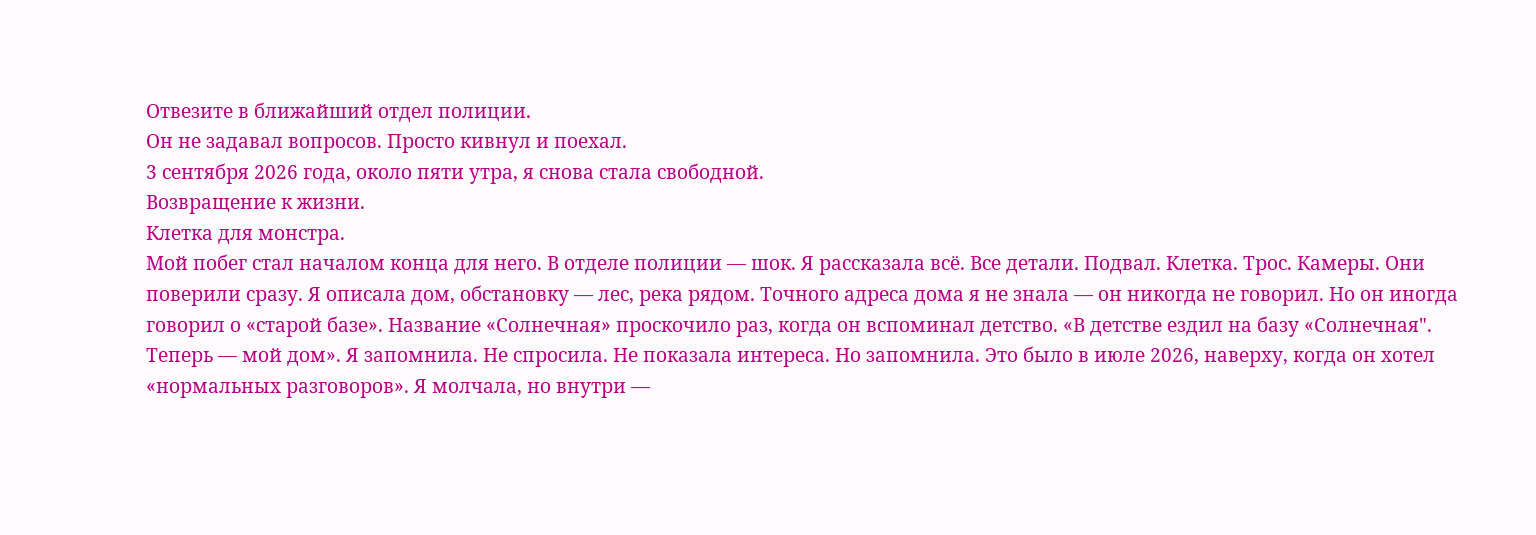Отвезите в ближайший отдел полиции.
Он не задавал вопросов. Просто кивнул и поехал.
3 сентября 2026 года, около пяти утра, я снова стала свободной.
Возвращение к жизни.
Клетка для монстра.
Мой побег стал началом конца для него. В отделе полиции — шок. Я рассказала всё. Все детали. Подвал. Клетка. Трос. Камеры. Они поверили сразу. Я описала дом, обстановку — лес, река рядом. Точного адреса дома я не знала — он никогда не говорил. Но он иногда говорил о «старой базе». Название «Солнечная» проскочило раз, когда он вспоминал детство. «В детстве ездил на базу «Солнечная". Теперь — мой дом». Я запомнила. Не спросила. Не показала интереса. Но запомнила. Это было в июле 2026, наверху, когда он хотел «нормальных разговоров». Я молчала, но внутри —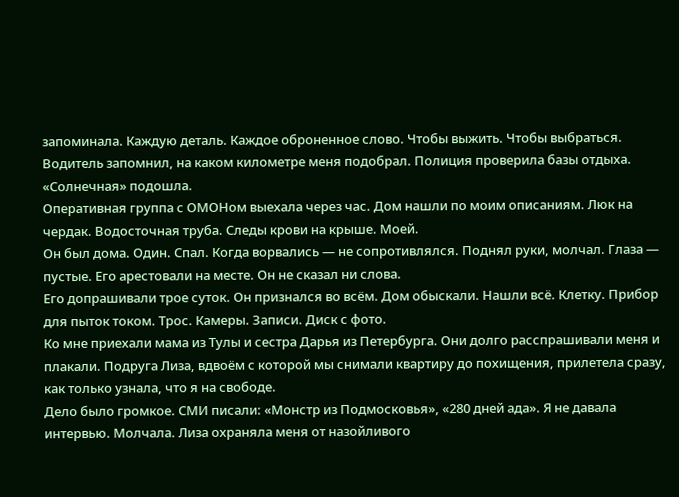запоминала. Каждую деталь. Каждое оброненное слово. Чтобы выжить. Чтобы выбраться.
Водитель запомнил, на каком километре меня подобрал. Полиция проверила базы отдыха. «Солнечная» подошла.
Оперативная группа с ОМОНом выехала через час. Дом нашли по моим описаниям. Люк на чердак. Водосточная труба. Следы крови на крыше. Моей.
Он был дома. Один. Спал. Когда ворвались — не сопротивлялся. Поднял руки, молчал. Глаза — пустые. Его арестовали на месте. Он не сказал ни слова.
Его допрашивали трое суток. Он признался во всём. Дом обыскали. Нашли всё. Клетку. Прибор для пыток током. Трос. Камеры. Записи. Диск с фото.
Ко мне приехали мама из Тулы и сестра Дарья из Петербурга. Они долго расспрашивали меня и плакали. Подруга Лиза, вдвоём с которой мы снимали квартиру до похищения, прилетела сразу, как только узнала, что я на свободе.
Дело было громкое. СМИ писали: «Монстр из Подмосковья», «280 дней ада». Я не давала интервью. Молчала. Лиза охраняла меня от назойливого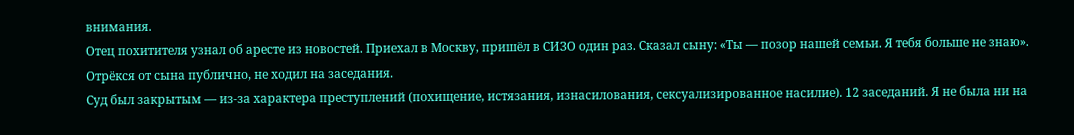внимания.
Отец похитителя узнал об аресте из новостей. Приехал в Москву, пришёл в СИЗО один раз. Сказал сыну: «Ты — позор нашей семьи. Я тебя больше не знаю». Отрёкся от сына публично, не ходил на заседания.
Суд был закрытым — из-за характера преступлений (похищение, истязания, изнасилования, сексуализированное насилие). 12 заседаний. Я не была ни на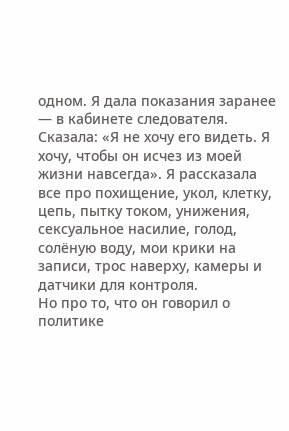одном. Я дала показания заранее — в кабинете следователя. Сказала: «Я не хочу его видеть. Я хочу, чтобы он исчез из моей жизни навсегда». Я рассказала все про похищение, укол, клетку, цепь, пытку током, унижения, сексуальное насилие, голод, солёную воду, мои крики на записи, трос наверху, камеры и датчики для контроля.
Но про то, что он говорил о политике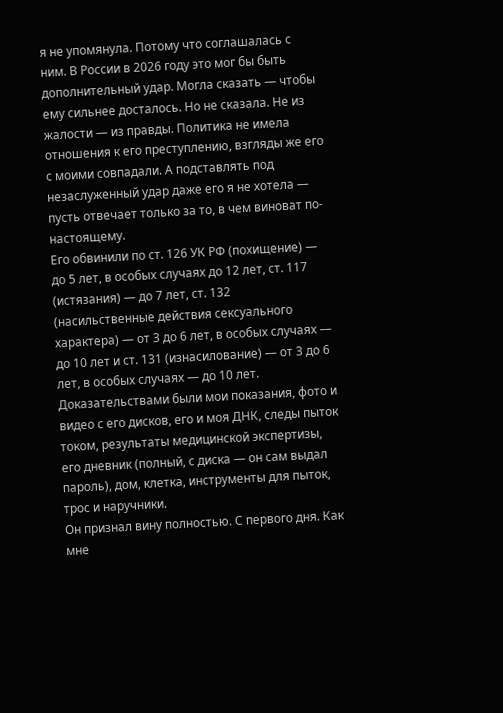я не упомянула. Потому что соглашалась с ним. В России в 2026 году это мог бы быть дополнительный удар. Могла сказать — чтобы ему сильнее досталось. Но не сказала. Не из жалости — из правды. Политика не имела отношения к его преступлению, взгляды же его с моими совпадали. А подставлять под незаслуженный удар даже его я не хотела — пусть отвечает только за то, в чем виноват по-настоящему.
Его обвинили по ст. 126 УК РФ (похищение) — до 5 лет, в особых случаях до 12 лет, ст. 117 (истязания) — до 7 лет, ст. 132 (насильственные действия сексуального характера) — от 3 до 6 лет, в особых случаях — до 10 лет и ст. 131 (изнасилование) — от 3 до 6 лет, в особых случаях — до 10 лет. Доказательствами были мои показания, фото и видео с его дисков, его и моя ДНК, следы пыток током, результаты медицинской экспертизы, его дневник (полный, с диска — он сам выдал пароль), дом, клетка, инструменты для пыток, трос и наручники.
Он признал вину полностью. С первого дня. Как мне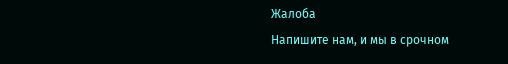Жалоба
Напишите нам, и мы в срочном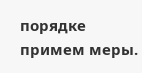порядке примем меры.